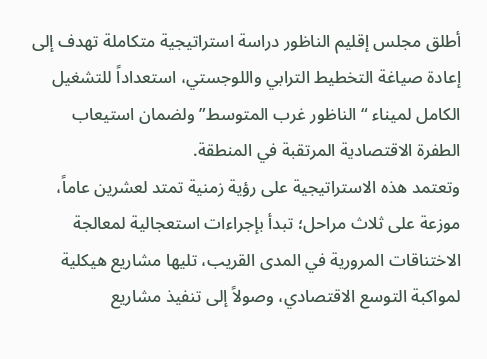أطلق مجلس إقليم الناظور دراسة استراتيجية متكاملة تهدف إلى إعادة صياغة التخطيط الترابي واللوجستي، استعداداً للتشغيل الكامل لميناء “الناظور غرب المتوسط” ولضمان استيعاب الطفرة الاقتصادية المرتقبة في المنطقة.
وتعتمد هذه الاستراتيجية على رؤية زمنية تمتد لعشرين عاماً، موزعة على ثلاث مراحل؛ تبدأ بإجراءات استعجالية لمعالجة الاختناقات المرورية في المدى القريب، تليها مشاريع هيكلية لمواكبة التوسع الاقتصادي، وصولاً إلى تنفيذ مشاريع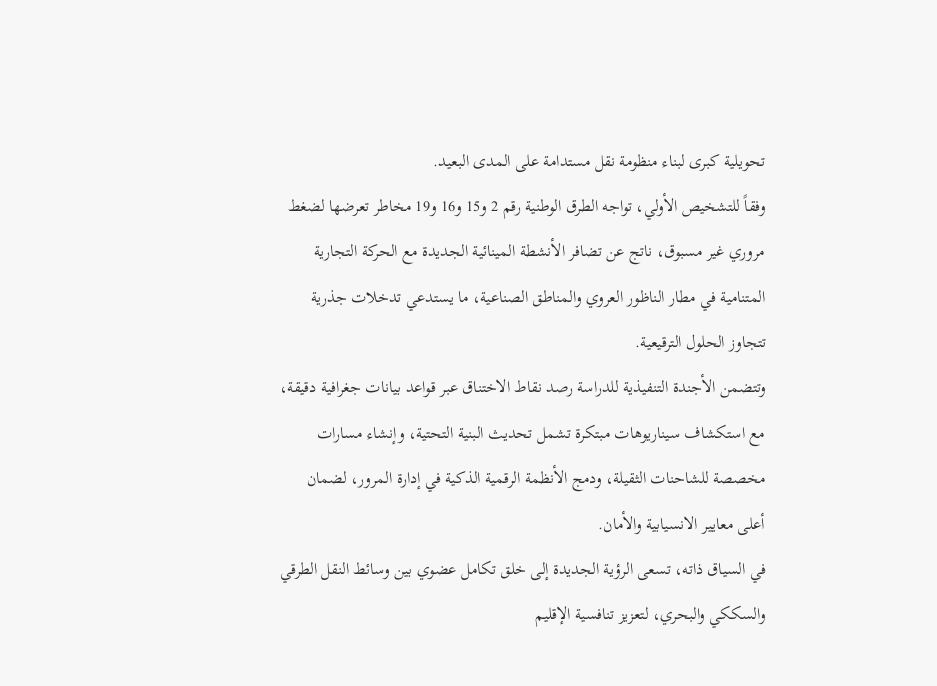تحويلية كبرى لبناء منظومة نقل مستدامة على المدى البعيد.
وفقاً للتشخيص الأولي، تواجه الطرق الوطنية رقم 2 و15 و16 و19 مخاطر تعرضها لضغط مروري غير مسبوق، ناتج عن تضافر الأنشطة المينائية الجديدة مع الحركة التجارية المتنامية في مطار الناظور العروي والمناطق الصناعية، ما يستدعي تدخلات جذرية تتجاوز الحلول الترقيعية.
وتتضمن الأجندة التنفيذية للدراسة رصد نقاط الاختناق عبر قواعد بيانات جغرافية دقيقة، مع استكشاف سيناريوهات مبتكرة تشمل تحديث البنية التحتية، وإنشاء مسارات مخصصة للشاحنات الثقيلة، ودمج الأنظمة الرقمية الذكية في إدارة المرور، لضمان أعلى معايير الانسيابية والأمان.
في السياق ذاته، تسعى الرؤية الجديدة إلى خلق تكامل عضوي بين وسائط النقل الطرقي والسككي والبحري، لتعزيز تنافسية الإقليم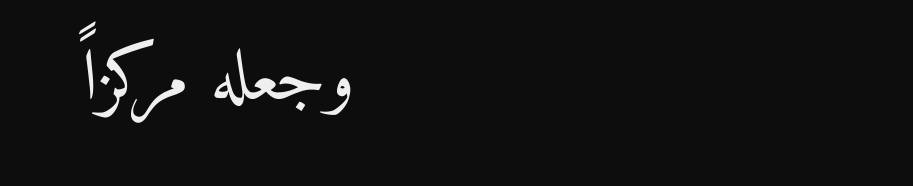وجعله مركزاً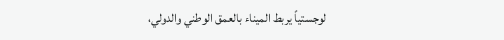لوجستياً يربط الميناء بالعمق الوطني والدولي،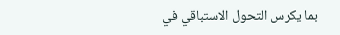بما يكرس التحول الاستباقي في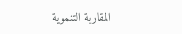المقاربة التنموية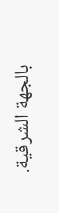بالجهة الشرقية.